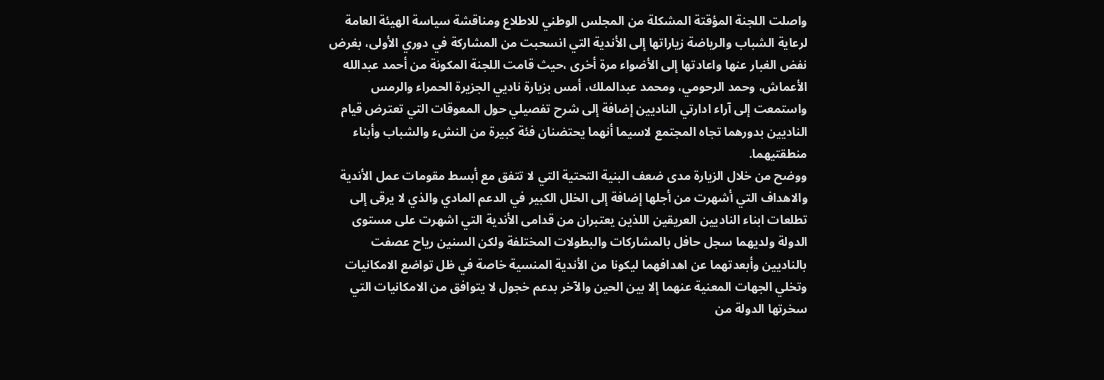واصلت اللجنة المؤقتة المشكلة من المجلس الوطني للاطلاع ومناقشة سياسة الهيئة العامة لرعاية الشباب والرياضة زياراتها إلى الأندية التي انسحبت من المشاركة في دوري الأولى، بغرض نفض الغبار عنها واعادتها إلى الأضواء مرة أخرى ،حيث قامت اللجنة المكونة من أحمد عبدالله الأعماش، وحمد الرحومي، ومحمد عبدالملك، أمس بزيارة ناديي الجزيرة الحمراء والرمس واستمعت إلى آراء ادارتي الناديين إضافة إلى شرح تفصيلي حول المعوقات التي تعترض قيام الناديين بدورهما تجاه المجتمع لاسيما أنهما يحتضنان فئة كبيرة من النشء والشباب وأبناء منطقتيهما.
ووضح من خلال الزيارة مدى ضعف البنية التحتية التي لا تتفق مع أبسط مقومات عمل الأندية والاهداف التي أشهرت من أجلها إضافة إلى الخلل الكبير في الدعم المادي والذي لا يرقى إلى تطلعات ابناء الناديين العريقين اللذين يعتبران من قدامى الأندية التي اشهرت على مستوى الدولة ولديهما سجل حافل بالمشاركات والبطولات المختلفة ولكن السنين رياح عصفت بالناديين وأبعدتهما عن اهدافهما ليكونا من الأندية المنسية خاصة في ظل تواضع الامكانيات وتخلي الجهات المعنية عنهما إلا بين الحين والآخر بدعم خجول لا يتوافق من الامكانيات التي سخرتها الدولة من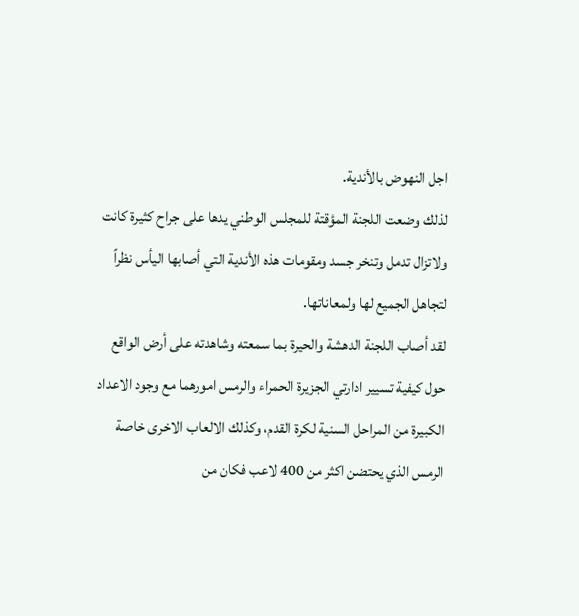اجل النهوض بالأندية.
لذلك وضعت اللجنة المؤقتة للمجلس الوطني يدها على جراح كثيرة كانت ولاتزال تدمل وتنخر جسد ومقومات هذه الأندية التي أصابها اليأس نظراً لتجاهل الجميع لها ولمعاناتها.
لقد أصاب اللجنة الدهشة والحيرة بما سمعته وشاهدته على أرض الواقع حول كيفية تسيير ادارتي الجزيرة الحمراء والرمس امورهما مع وجود الاعداد الكبيرة من المراحل السنية لكرة القدم، وكذلك الالعاب الاخرى خاصة الرمس الذي يحتضن اكثر من 400 لاعب فكان من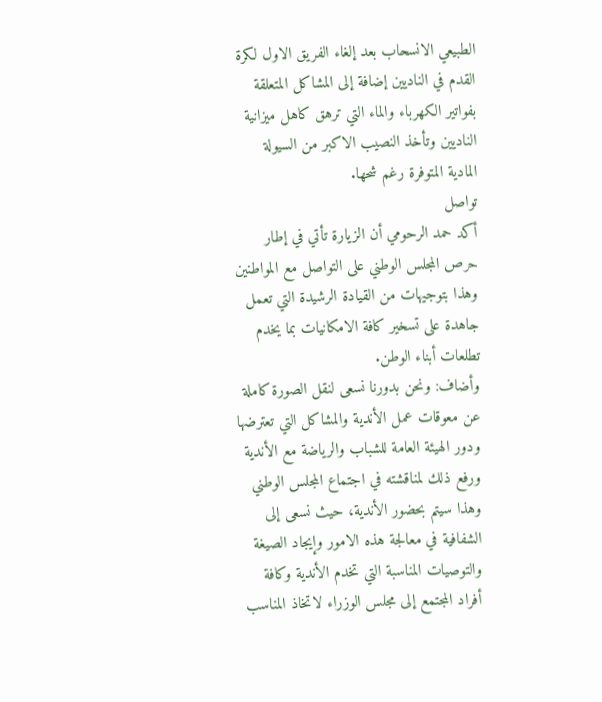الطبيعي الانسحاب بعد إلغاء الفريق الاول لكرة القدم في الناديين إضافة إلى المشاكل المتعلقة بفواتير الكهرباء والماء التي ترهق كاهل ميزانية الناديين وتأخذ النصيب الاكبر من السيولة المادية المتوفرة رغم شحها.
تواصل
أكد حمد الرحومي أن الزيارة تأتي في إطار حرص المجلس الوطني على التواصل مع المواطنين وهذا بتوجيهات من القيادة الرشيدة التي تعمل جاهدة على تسخير كافة الامكانيات بما يخدم تطلعات أبناء الوطن.
وأضاف: ونحن بدورنا نسعى لنقل الصورة كاملة عن معوقات عمل الأندية والمشاكل التي تعترضها ودور الهيئة العامة للشباب والرياضة مع الأندية ورفع ذلك لمناقشته في اجتماع المجلس الوطني وهذا سيتم بحضور الأندية، حيث نسعى إلى الشفافية في معالجة هذه الامور وإيجاد الصيغة والتوصيات المناسبة التي تخدم الأندية وكافة أفراد المجتمع إلى مجلس الوزراء لاتخاذ المناسب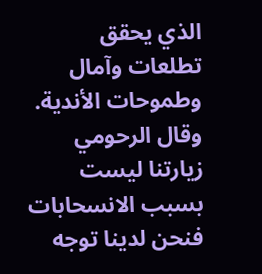الذي يحقق تطلعات وآمال وطموحات الأندية.
وقال الرحومي زيارتنا ليست بسبب الانسحابات فنحن لدينا توجه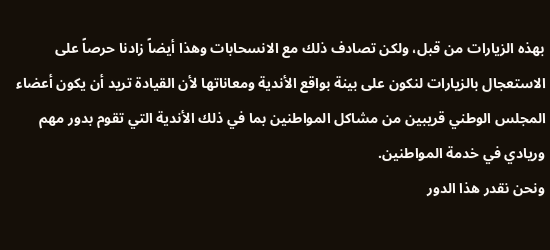بهذه الزيارات من قبل، ولكن تصادف ذلك مع الانسحابات وهذا أيضاً زادنا حرصاً على الاستعجال بالزيارات لنكون على بينة بواقع الأندية ومعاناتها لأن القيادة تريد أن يكون أعضاء المجلس الوطني قريبين من مشاكل المواطنين بما في ذلك الأندية التي تقوم بدور مهم وريادي في خدمة المواطنين.
ونحن نقدر هذا الدور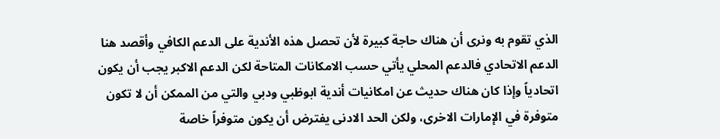الذي تقوم به ونرى أن هناك حاجة كبيرة لأن تحصل هذه الأندية على الدعم الكافي وأقصد هنا الدعم الاتحادي فالدعم المحلي يأتي حسب الامكانات المتاحة لكن الدعم الاكبر يجب أن يكون اتحادياً وإذا كان هناك حديث عن امكانيات أندية ابوظبي ودبي والتي من الممكن أن لا تكون متوفرة في الإمارات الاخرى، ولكن الحد الادنى يفترض أن يكون متوفراً خاصة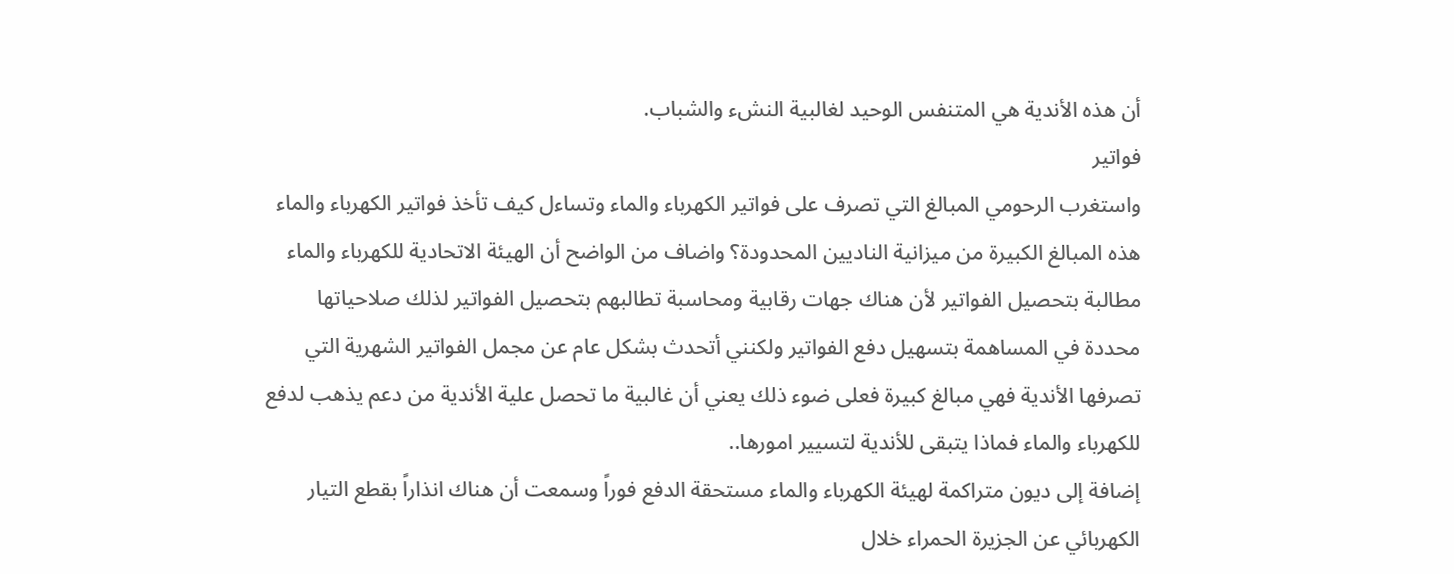أن هذه الأندية هي المتنفس الوحيد لغالبية النشء والشباب.
فواتير
واستغرب الرحومي المبالغ التي تصرف على فواتير الكهرباء والماء وتساءل كيف تأخذ فواتير الكهرباء والماء هذه المبالغ الكبيرة من ميزانية الناديين المحدودة؟ واضاف من الواضح أن الهيئة الاتحادية للكهرباء والماء مطالبة بتحصيل الفواتير لأن هناك جهات رقابية ومحاسبة تطالبهم بتحصيل الفواتير لذلك صلاحياتها محددة في المساهمة بتسهيل دفع الفواتير ولكنني أتحدث بشكل عام عن مجمل الفواتير الشهرية التي تصرفها الأندية فهي مبالغ كبيرة فعلى ضوء ذلك يعني أن غالبية ما تحصل علية الأندية من دعم يذهب لدفع للكهرباء والماء فماذا يتبقى للأندية لتسيير امورها..
إضافة إلى ديون متراكمة لهيئة الكهرباء والماء مستحقة الدفع فوراً وسمعت أن هناك انذاراً بقطع التيار الكهربائي عن الجزيرة الحمراء خلال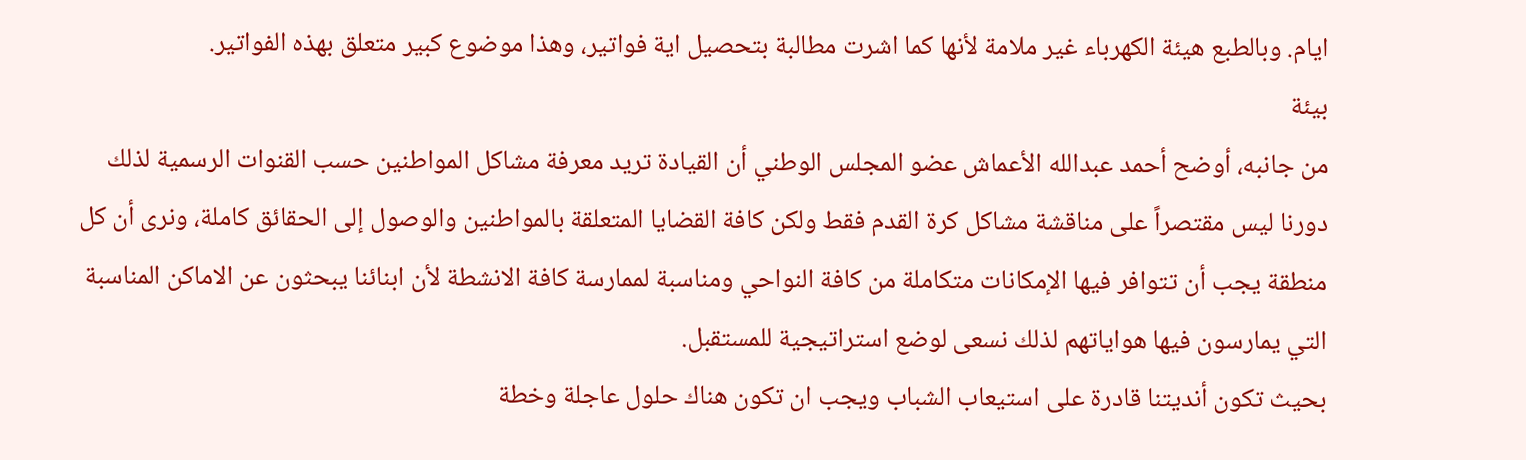ايام. وبالطبع هيئة الكهرباء غير ملامة لأنها كما اشرت مطالبة بتحصيل اية فواتير، وهذا موضوع كبير متعلق بهذه الفواتير.
بيئة
من جانبه، أوضح أحمد عبدالله الأعماش عضو المجلس الوطني أن القيادة تريد معرفة مشاكل المواطنين حسب القنوات الرسمية لذلك دورنا ليس مقتصراً على مناقشة مشاكل كرة القدم فقط ولكن كافة القضايا المتعلقة بالمواطنين والوصول إلى الحقائق كاملة، ونرى أن كل منطقة يجب أن تتوافر فيها الإمكانات متكاملة من كافة النواحي ومناسبة لممارسة كافة الانشطة لأن ابنائنا يبحثون عن الاماكن المناسبة التي يمارسون فيها هواياتهم لذلك نسعى لوضع استراتيجية للمستقبل.
بحيث تكون أنديتنا قادرة على استيعاب الشباب ويجب ان تكون هناك حلول عاجلة وخطة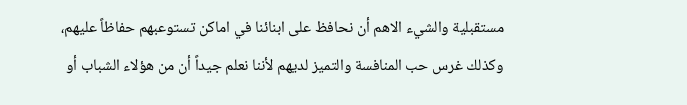مستقبلية والشيء الاهم أن نحافظ على ابنائنا في اماكن تستوعبهم حفاظاً عليهم، وكذلك غرس حب المنافسة والتميز لديهم لأننا نعلم جيداً أن من هؤلاء الشباب أو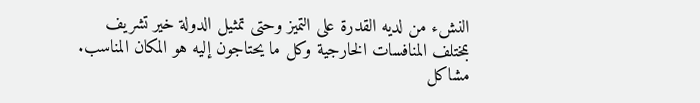النشء من لديه القدرة على التميز وحتى تمثيل الدولة خير تشريف بمختلف المنافسات الخارجية وكل ما يحتاجون إليه هو المكان المناسب.
مشاكل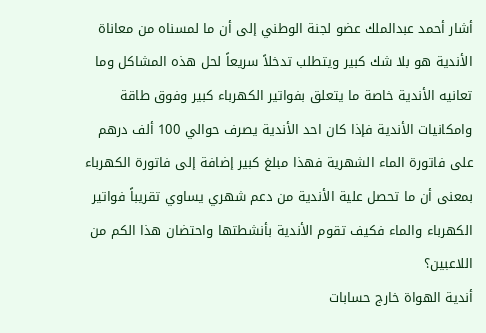أشار أحمد عبدالملك عضو لجنة الوطني إلى أن ما لمسناه من معاناة الأندية هو بلا شك كبير ويتطلب تدخلاً سريعاً لحل هذه المشاكل وما تعانيه الأندية خاصة ما يتعلق بفواتير الكهرباء كبير وفوق طاقة وامكانيات الأندية فإذا كان احد الأندية يصرف حوالي 100 ألف درهم على فاتورة الماء الشهرية فهذا مبلغ كبير إضافة إلى فاتورة الكهرباء بمعنى أن ما تحصل علية الأندية من دعم شهري يساوي تقريباً فواتير الكهرباء والماء فكيف تقوم الأندية بأنشطتها واحتضان هذا الكم من اللاعبين؟
أندية الهواة خارج حسابات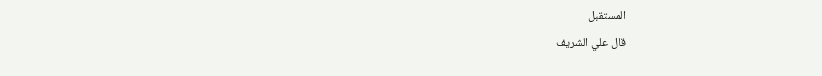المستقبل
قال علي الشريف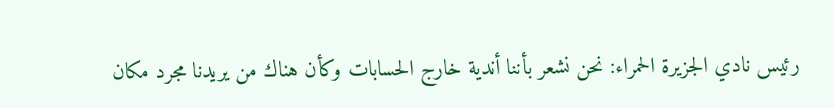رئيس نادي الجزيرة الحمراء: نحن نشعر بأننا أندية خارج الحسابات وكأن هناك من يريدنا مجرد مكان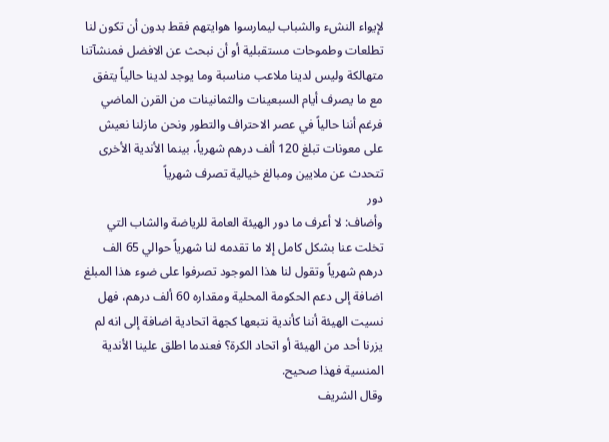لإيواء النشء والشباب ليمارسوا هوايتهم فقط بدون أن تكون لنا تطلعات وطموحات مستقبلية أو أن نبحث عن الافضل فمنشآتنا متهالكة وليس لدينا ملاعب مناسبة وما يوجد لدينا حالياً يتفق مع ما يصرف أيام السبعينات والثمانينات من القرن الماضي فرغم أننا حالياً في عصر الاحتراف والتطور ونحن مازلنا نعيش على معونات تبلغ 120 ألف درهم شهرياً، بينما الأندية الأخرى تتحدث عن ملايين ومبالغ خيالية تصرف شهرياً
دور
وأضاف: لا أعرف ما دور الهيئة العامة للرياضة والشاب التي تخلت عنا بشكل كامل إلا ما تقدمه لنا شهرياً حوالي 65 الف درهم شهرياً وتقول لنا هذا الموجود تصرفوا على ضوء هذا المبلغ اضافة إلى دعم الحكومة المحلية ومقداره 60 ألف درهم، فهل نسيت الهيئة أننا كأندية نتبعها كجهة اتحادية اضافة إلى انه لم يزرنا أحد من الهيئة أو اتحاد الكرة؟ فعندما اطلق علينا الأندية المنسية فهذا صحيح.
وقال الشريف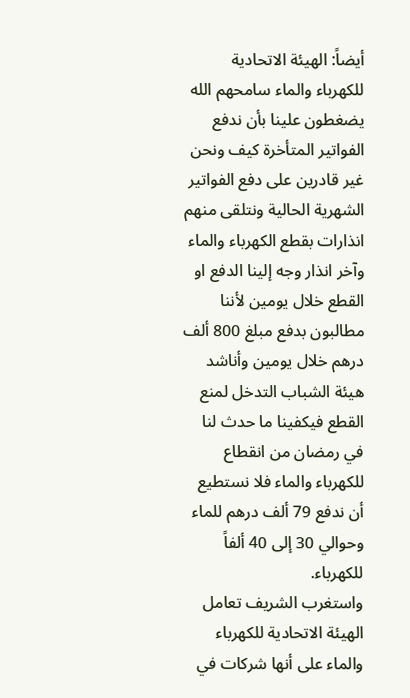أيضاً: الهيئة الاتحادية للكهرباء والماء سامحهم الله يضغطون علينا بأن ندفع الفواتير المتأخرة كيف ونحن غير قادرين على دفع الفواتير الشهرية الحالية ونتلقى منهم انذارات بقطع الكهرباء والماء وآخر انذار وجه إلينا الدفع او القطع خلال يومين لأننا مطالبون بدفع مبلغ 800 ألف درهم خلال يومين وأناشد هيئة الشباب التدخل لمنع القطع فيكفينا ما حدث لنا في رمضان من انقطاع للكهرباء والماء فلا نستطيع أن ندفع 79 ألف درهم للماء وحوالي 30 إلى 40 ألفاً للكهرباء.
واستغرب الشريف تعامل الهيئة الاتحادية للكهرباء والماء على أنها شركات في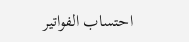احتساب الفواتير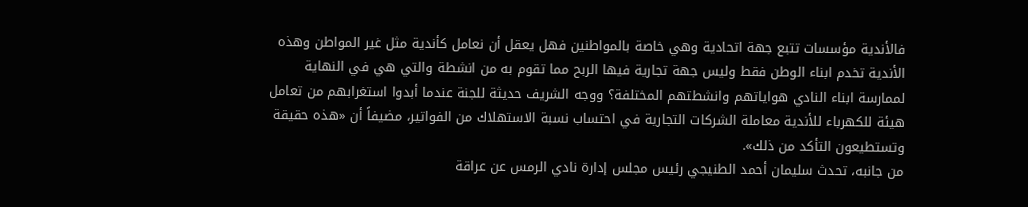فالأندية مؤسسات تتبع جهة اتحادية وهي خاصة بالمواطنين فهل يعقل أن نعامل كأندية مثل غير المواطن وهذه الأندية تخدم ابناء الوطن فقط وليس جهة تجارية فيها الربح مما تقوم به من انشطة والتي هي في النهاية لممارسة ابناء النادي هواياتهم وانشطتهم المختلفة؟ ووجه الشريف حديثة للجنة عندما أبدوا استغرابهم من تعامل هيئة للكهرباء للأندية معاملة الشركات التجارية في احتساب نسبة الاستهلاك من الفواتير، مضيفاً أن «هذه حقيقة وتستطيعون التأكد من ذلك».
من جانبه، تحدث سليمان أحمد الطنيجي رئيس مجلس إدارة نادي الرمس عن عراقة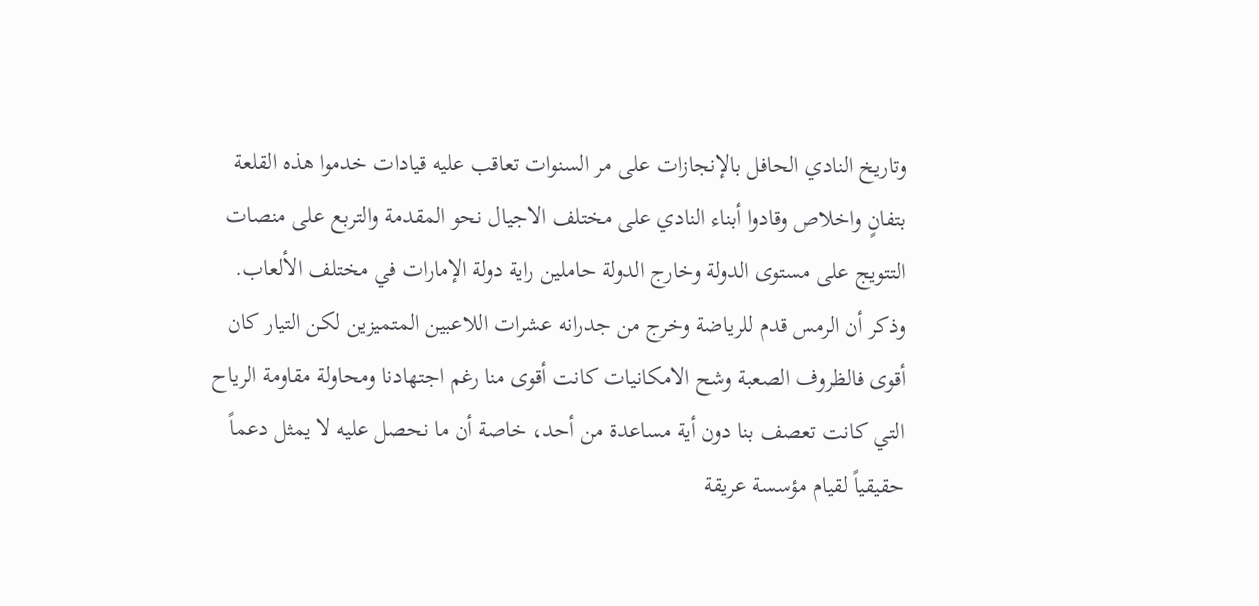وتاريخ النادي الحافل بالإنجازات على مر السنوات تعاقب عليه قيادات خدموا هذه القلعة بتفانٍ واخلاص وقادوا أبناء النادي على مختلف الاجيال نحو المقدمة والتربع على منصات التتويج على مستوى الدولة وخارج الدولة حاملين راية دولة الإمارات في مختلف الألعاب.
وذكر أن الرمس قدم للرياضة وخرج من جدرانه عشرات اللاعبين المتميزين لكن التيار كان أقوى فالظروف الصعبة وشح الامكانيات كانت أقوى منا رغم اجتهادنا ومحاولة مقاومة الرياح التي كانت تعصف بنا دون أية مساعدة من أحد، خاصة أن ما نحصل عليه لا يمثل دعماً حقيقياً لقيام مؤسسة عريقة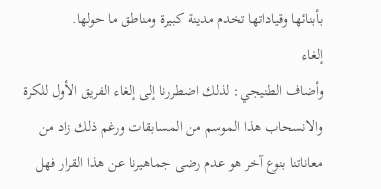بأبنائها وقياداتها تخدم مدينة كبيرة ومناطق ما حولها.
إلغاء
وأضاف الطنيجي: لذلك اضطررنا إلى إلغاء الفريق الأول للكرة والانسحاب هذا الموسم من المسابقات ورغم ذلك زاد من معاناتنا بنوع آخر هو عدم رضى جماهيرنا عن هذا القرار فهل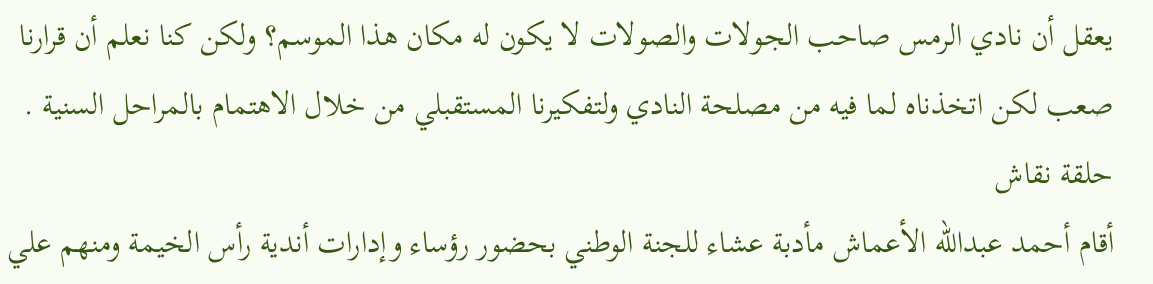يعقل أن نادي الرمس صاحب الجولات والصولات لا يكون له مكان هذا الموسم؟ ولكن كنا نعلم أن قرارنا صعب لكن اتخذناه لما فيه من مصلحة النادي ولتفكيرنا المستقبلي من خلال الاهتمام بالمراحل السنية .
حلقة نقاش
أقام أحمد عبدالله الأعماش مأدبة عشاء للجنة الوطني بحضور رؤساء وإدارات أندية رأس الخيمة ومنهم علي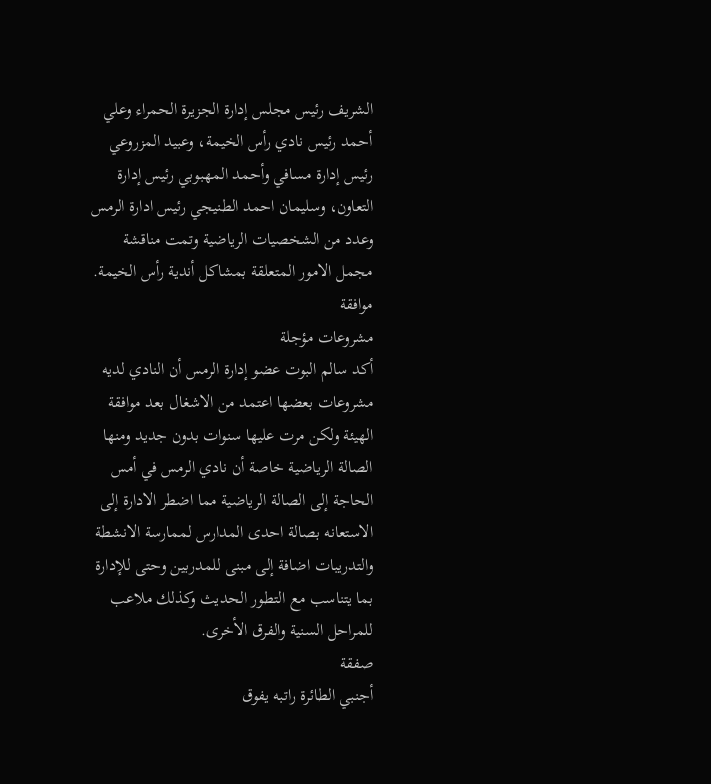الشريف رئيس مجلس إدارة الجزيرة الحمراء وعلي أحمد رئيس نادي رأس الخيمة، وعبيد المزروعي رئيس إدارة مسافي وأحمد المهبوبي رئيس إدارة التعاون، وسليمان احمد الطنيجي رئيس ادارة الرمس وعدد من الشخصيات الرياضية وتمت مناقشة مجمل الامور المتعلقة بمشاكل أندية رأس الخيمة.
موافقة
مشروعات مؤجلة
أكد سالم البوت عضو إدارة الرمس أن النادي لديه مشروعات بعضها اعتمد من الاشغال بعد موافقة الهيئة ولكن مرت عليها سنوات بدون جديد ومنها الصالة الرياضية خاصة أن نادي الرمس في أمس الحاجة إلى الصالة الرياضية مما اضطر الادارة إلى الاستعانه بصالة احدى المدارس لممارسة الانشطة والتدريبات اضافة إلى مبنى للمدربين وحتى للإدارة بما يتناسب مع التطور الحديث وكذلك ملاعب للمراحل السنية والفرق الأخرى.
صفقة
أجنبي الطائرة راتبه يفوق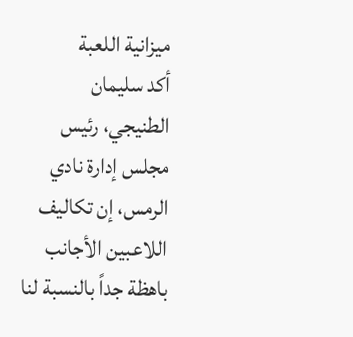ميزانية اللعبة
أكد سليمان الطنيجي، رئيس مجلس إدارة نادي الرمس، إن تكاليف اللاعبين الأجانب باهظة جداً بالنسبة لنا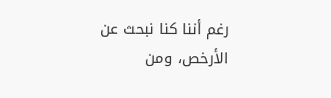رغم أننا كنا نبحث عن الأرخص، ومن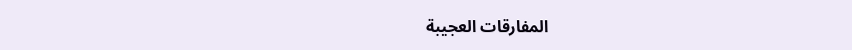المفارقات العجيبة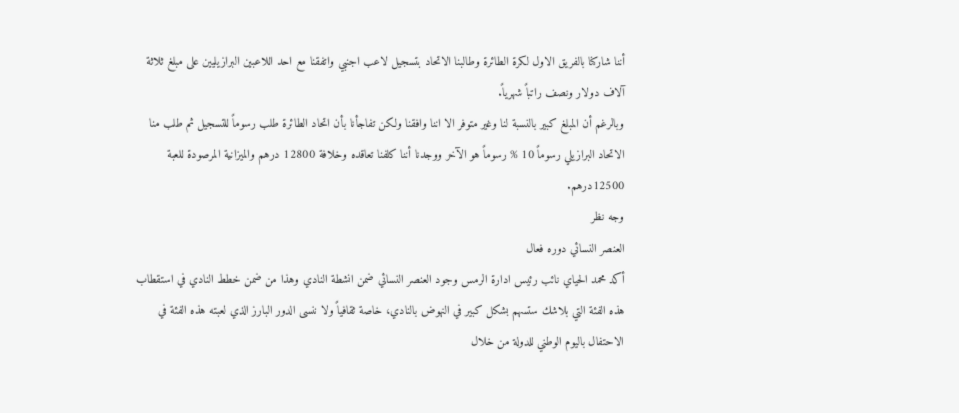أننا شاركنا بالفريق الاول لكرة الطائرة وطالبنا الاتحاد بتسجيل لاعب اجنبي واتفقنا مع احد اللاعبين البرازيليين على مبلغ ثلاثة آلاف دولار ونصف راتباً شهرياً.
وبالرغم أن المبلغ كبير بالنسبة لنا وغير متوفر الا اننا وافقنا ولكن تفاجأنا بأن اتحاد الطائرة طلب رسوماً للتسجيل ثم طلب منا الاتحاد البرازيلي رسوماً 10 % رسوماً هو الآخر ووجدنا أننا كلفنا تعاقده وخلافة 12800 درهم والميزانية المرصودة للعبة 12500درهم.
وجه نظر
العنصر النسائي دوره فعال
أكد محمد الحياي نائب رئيس ادارة الرمس وجود العنصر النسائي ضمن انشطة النادي وهذا من ضمن خطط النادي في استقطاب هذه الفئة التي بلاشك ستسهم بشكل كبير في النهوض بالنادي، خاصة ثقافياً ولا ننسى الدور البارز الذي لعبته هذه الفئة في الاحتفال باليوم الوطني للدولة من خلال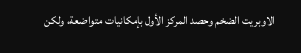الاوبريت الضخم وحصد المركز الأول بإمكانيات متواضعة، ولكن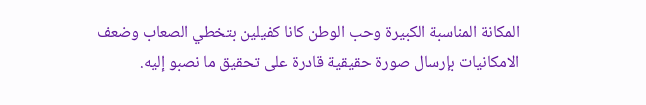المكانة المناسبة الكبيرة وحب الوطن كانا كفيلين بتخطي الصعاب وضعف الامكانيات بإرسال صورة حقيقية قادرة على تحقيق ما نصبو إليه.